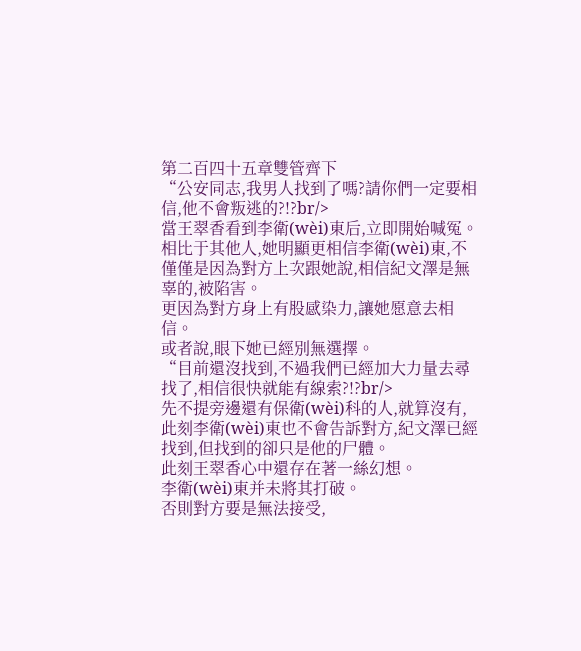第二百四十五章雙管齊下
“公安同志,我男人找到了嗎?請你們一定要相信,他不會叛逃的?!?br/>
當王翠香看到李衛(wèi)東后,立即開始喊冤。
相比于其他人,她明顯更相信李衛(wèi)東,不僅僅是因為對方上次跟她說,相信紀文澤是無辜的,被陷害。
更因為對方身上有股感染力,讓她愿意去相信。
或者說,眼下她已經別無選擇。
“目前還沒找到,不過我們已經加大力量去尋找了,相信很快就能有線索?!?br/>
先不提旁邊還有保衛(wèi)科的人,就算沒有,此刻李衛(wèi)東也不會告訴對方,紀文澤已經找到,但找到的卻只是他的尸體。
此刻王翠香心中還存在著一絲幻想。
李衛(wèi)東并未將其打破。
否則對方要是無法接受,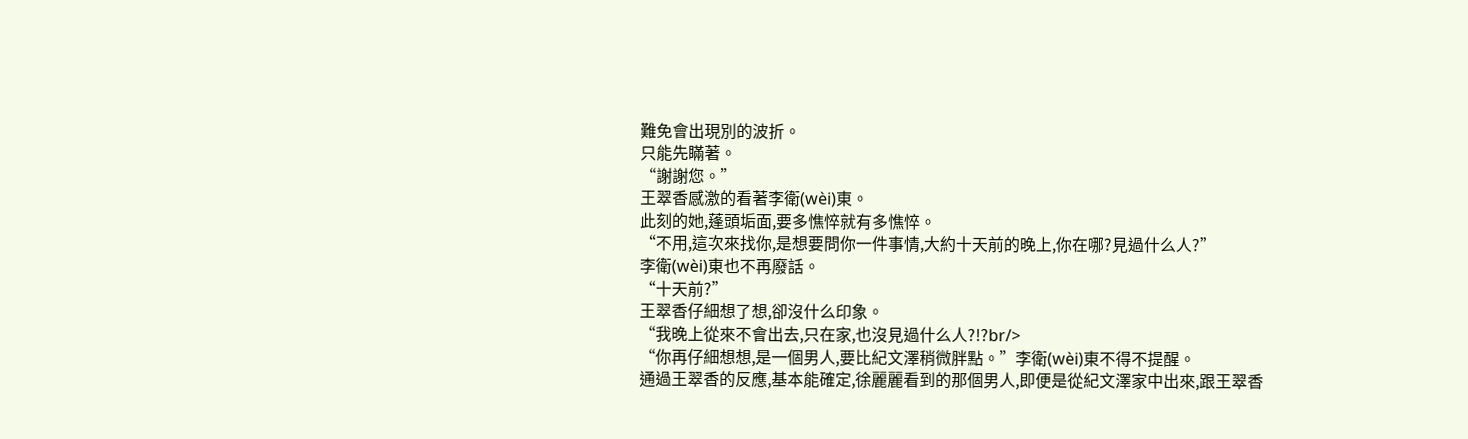難免會出現別的波折。
只能先瞞著。
“謝謝您。”
王翠香感激的看著李衛(wèi)東。
此刻的她,蓬頭垢面,要多憔悴就有多憔悴。
“不用,這次來找你,是想要問你一件事情,大約十天前的晚上,你在哪?見過什么人?”
李衛(wèi)東也不再廢話。
“十天前?”
王翠香仔細想了想,卻沒什么印象。
“我晚上從來不會出去,只在家,也沒見過什么人?!?br/>
“你再仔細想想,是一個男人,要比紀文澤稍微胖點。”李衛(wèi)東不得不提醒。
通過王翠香的反應,基本能確定,徐麗麗看到的那個男人,即便是從紀文澤家中出來,跟王翠香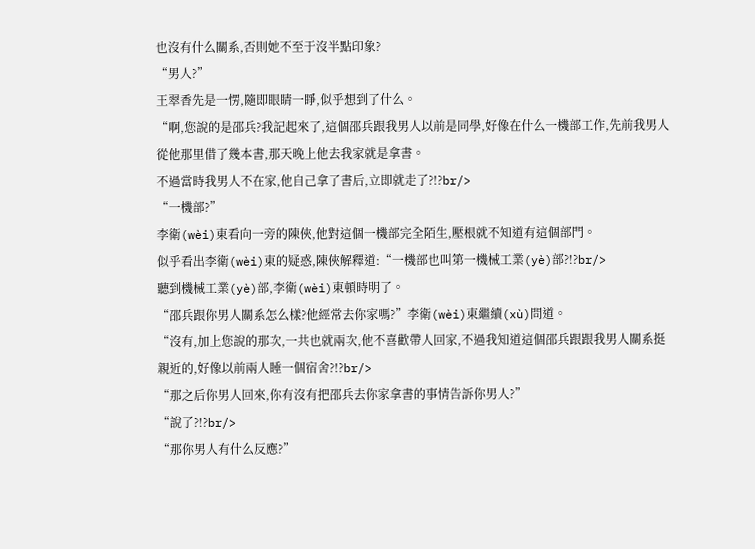也沒有什么關系,否則她不至于沒半點印象?
“男人?”
王翠香先是一愣,隨即眼睛一睜,似乎想到了什么。
“啊,您說的是邵兵?我記起來了,這個邵兵跟我男人以前是同學,好像在什么一機部工作,先前我男人從他那里借了幾本書,那天晚上他去我家就是拿書。
不過當時我男人不在家,他自己拿了書后,立即就走了?!?br/>
“一機部?”
李衛(wèi)東看向一旁的陳俠,他對這個一機部完全陌生,壓根就不知道有這個部門。
似乎看出李衛(wèi)東的疑惑,陳俠解釋道:“一機部也叫第一機械工業(yè)部?!?br/>
聽到機械工業(yè)部,李衛(wèi)東頓時明了。
“邵兵跟你男人關系怎么樣?他經常去你家嗎?”李衛(wèi)東繼續(xù)問道。
“沒有,加上您說的那次,一共也就兩次,他不喜歡帶人回家,不過我知道這個邵兵跟跟我男人關系挺親近的,好像以前兩人睡一個宿舍?!?br/>
“那之后你男人回來,你有沒有把邵兵去你家拿書的事情告訴你男人?”
“說了?!?br/>
“那你男人有什么反應?”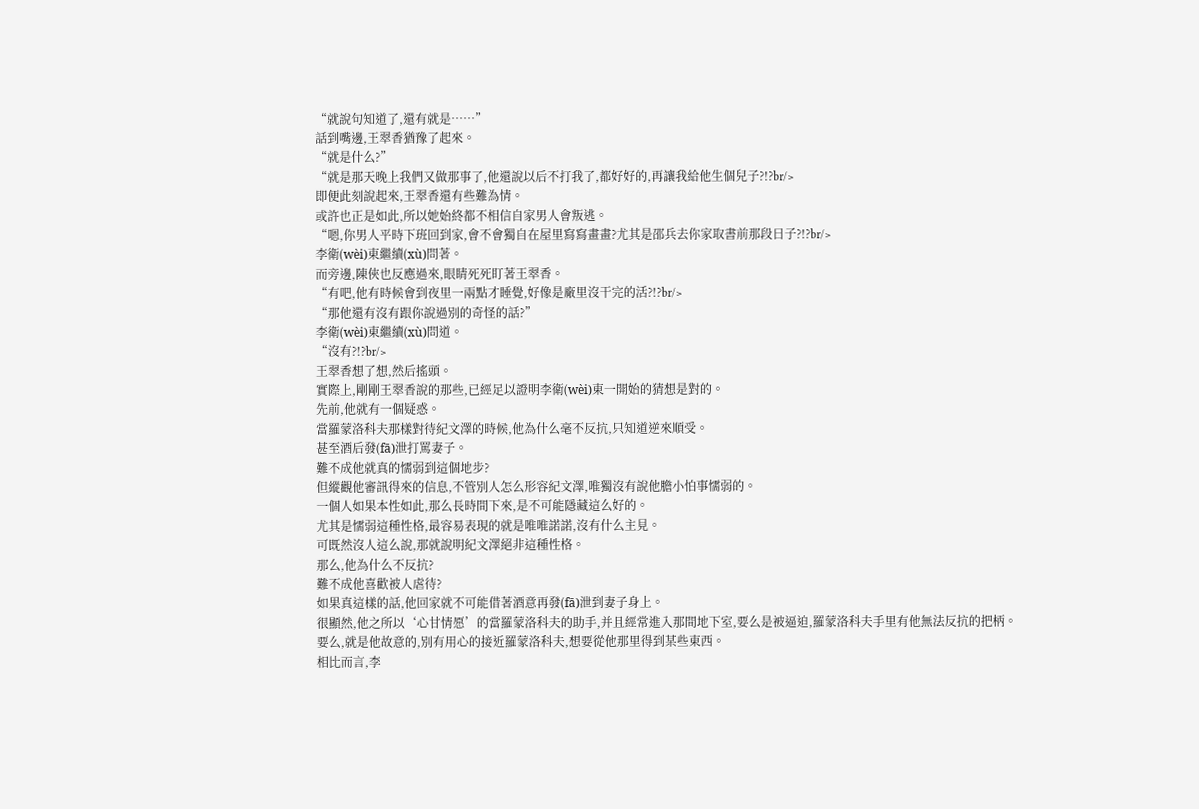“就說句知道了,還有就是……”
話到嘴邊,王翠香猶豫了起來。
“就是什么?”
“就是那天晚上我們又做那事了,他還說以后不打我了,都好好的,再讓我給他生個兒子?!?br/>
即便此刻說起來,王翠香還有些難為情。
或許也正是如此,所以她始終都不相信自家男人會叛逃。
“嗯,你男人平時下班回到家,會不會獨自在屋里寫寫畫畫?尤其是邵兵去你家取書前那段日子?!?br/>
李衛(wèi)東繼續(xù)問著。
而旁邊,陳俠也反應過來,眼睛死死盯著王翠香。
“有吧,他有時候會到夜里一兩點才睡覺,好像是廠里沒干完的活?!?br/>
“那他還有沒有跟你說過別的奇怪的話?”
李衛(wèi)東繼續(xù)問道。
“沒有?!?br/>
王翠香想了想,然后搖頭。
實際上,剛剛王翠香說的那些,已經足以證明李衛(wèi)東一開始的猜想是對的。
先前,他就有一個疑惑。
當羅蒙洛科夫那樣對待紀文澤的時候,他為什么毫不反抗,只知道逆來順受。
甚至酒后發(fā)泄打罵妻子。
難不成他就真的懦弱到這個地步?
但縱觀他審訊得來的信息,不管別人怎么形容紀文澤,唯獨沒有說他膽小怕事懦弱的。
一個人如果本性如此,那么長時間下來,是不可能隱藏這么好的。
尤其是懦弱這種性格,最容易表現的就是唯唯諾諾,沒有什么主見。
可既然沒人這么說,那就說明紀文澤絕非這種性格。
那么,他為什么不反抗?
難不成他喜歡被人虐待?
如果真這樣的話,他回家就不可能借著酒意再發(fā)泄到妻子身上。
很顯然,他之所以‘心甘情愿’的當羅蒙洛科夫的助手,并且經常進入那間地下室,要么是被逼迫,羅蒙洛科夫手里有他無法反抗的把柄。
要么,就是他故意的,別有用心的接近羅蒙洛科夫,想要從他那里得到某些東西。
相比而言,李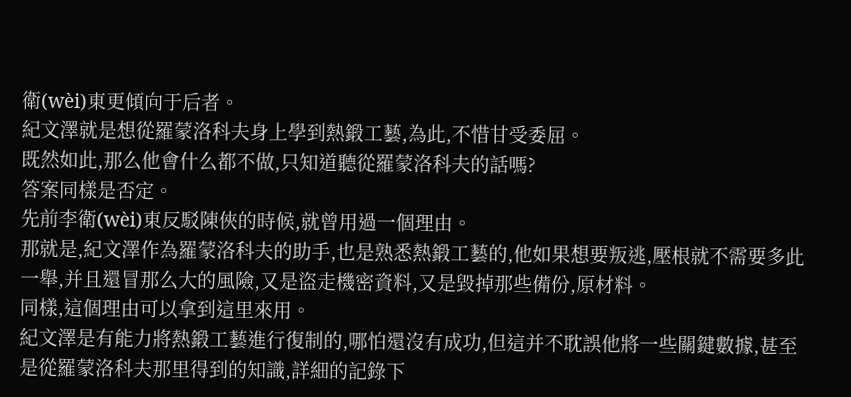衛(wèi)東更傾向于后者。
紀文澤就是想從羅蒙洛科夫身上學到熱鍛工藝,為此,不惜甘受委屈。
既然如此,那么他會什么都不做,只知道聽從羅蒙洛科夫的話嗎?
答案同樣是否定。
先前李衛(wèi)東反駁陳俠的時候,就曾用過一個理由。
那就是,紀文澤作為羅蒙洛科夫的助手,也是熟悉熱鍛工藝的,他如果想要叛逃,壓根就不需要多此一舉,并且還冒那么大的風險,又是盜走機密資料,又是毀掉那些備份,原材料。
同樣,這個理由可以拿到這里來用。
紀文澤是有能力將熱鍛工藝進行復制的,哪怕還沒有成功,但這并不耽誤他將一些關鍵數據,甚至是從羅蒙洛科夫那里得到的知識,詳細的記錄下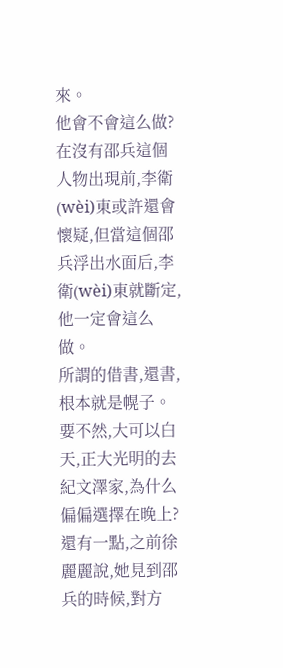來。
他會不會這么做?
在沒有邵兵這個人物出現前,李衛(wèi)東或許還會懷疑,但當這個邵兵浮出水面后,李衛(wèi)東就斷定,他一定會這么做。
所謂的借書,還書,根本就是幌子。
要不然,大可以白天,正大光明的去紀文澤家,為什么偏偏選擇在晚上?
還有一點,之前徐麗麗說,她見到邵兵的時候,對方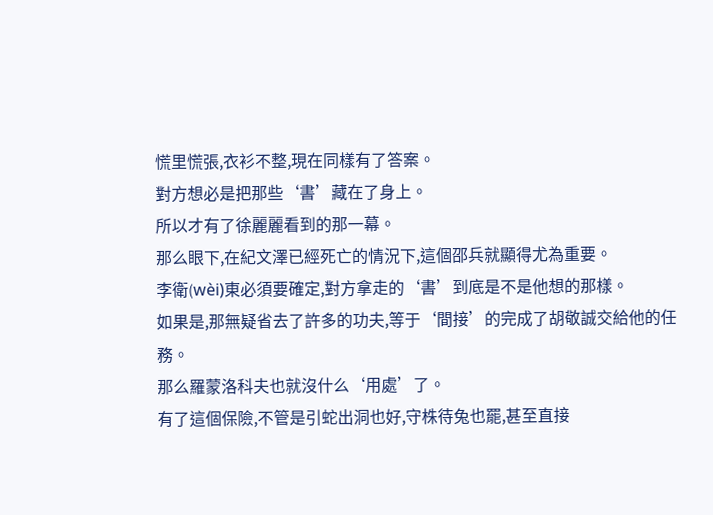慌里慌張,衣衫不整,現在同樣有了答案。
對方想必是把那些‘書’藏在了身上。
所以才有了徐麗麗看到的那一幕。
那么眼下,在紀文澤已經死亡的情況下,這個邵兵就顯得尤為重要。
李衛(wèi)東必須要確定,對方拿走的‘書’到底是不是他想的那樣。
如果是,那無疑省去了許多的功夫,等于‘間接’的完成了胡敬誠交給他的任務。
那么羅蒙洛科夫也就沒什么‘用處’了。
有了這個保險,不管是引蛇出洞也好,守株待兔也罷,甚至直接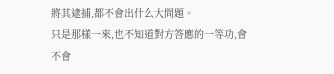將其逮捕,都不會出什么大問題。
只是那樣一來,也不知道對方答應的一等功,會不會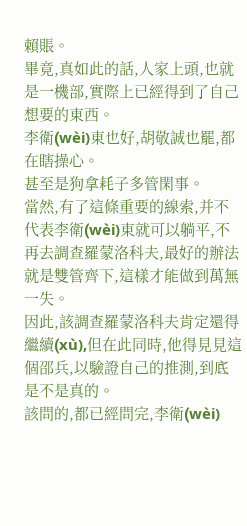賴賬。
畢竟,真如此的話,人家上頭,也就是一機部,實際上已經得到了自己想要的東西。
李衛(wèi)東也好,胡敬誠也罷,都在瞎操心。
甚至是狗拿耗子多管閑事。
當然,有了這條重要的線索,并不代表李衛(wèi)東就可以躺平,不再去調查羅蒙洛科夫,最好的辦法就是雙管齊下,這樣才能做到萬無一失。
因此,該調查羅蒙洛科夫肯定還得繼續(xù),但在此同時,他得見見這個邵兵,以驗證自己的推測,到底是不是真的。
該問的,都已經問完,李衛(wèi)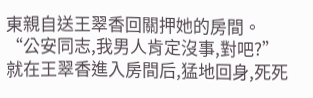東親自送王翠香回關押她的房間。
“公安同志,我男人肯定沒事,對吧?”
就在王翠香進入房間后,猛地回身,死死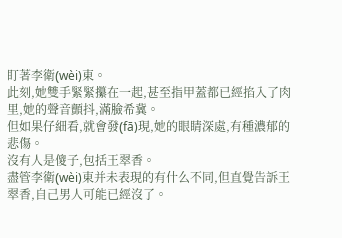盯著李衛(wèi)東。
此刻,她雙手緊緊攥在一起,甚至指甲蓋都已經掐入了肉里,她的聲音顫抖,滿臉希冀。
但如果仔細看,就會發(fā)現,她的眼睛深處,有種濃郁的悲傷。
沒有人是傻子,包括王翠香。
盡管李衛(wèi)東并未表現的有什么不同,但直覺告訴王翠香,自己男人可能已經沒了。